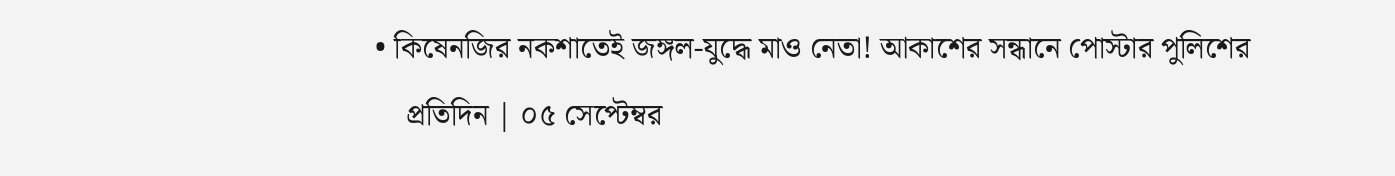• কিষেনজির নকশাতেই জঙ্গল-যুদ্ধে মাও নেতা! আকাশের সন্ধানে পোস্টার পুলিশের
    প্রতিদিন | ০৫ সেপ্টেম্বর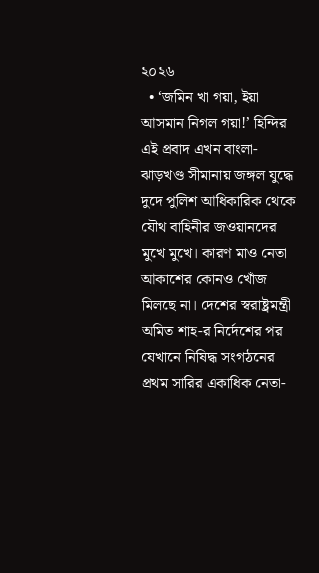২০২৬
  • ‘জমিন খা গয়া, ইয়া আসমান নিগল গয়া!’ হিন্দির এই প্রবাদ এখন বাংলা-ঝাড়খণ্ড সীমানায় জঙ্গল যুদ্ধে দুদে পুলিশ আধিকারিক থেকে যৌথ বাহিনীর জওয়ানদের মুখে মুখে। কারণ মাও নেতা আকাশের কোনও খোঁজ মিলছে না। দেশের স্বরাষ্ট্রমন্ত্রী অমিত শাহ-র নির্দেশের পর যেখানে নিষিদ্ধ সংগঠনের প্রথম সারির একাধিক নেতা-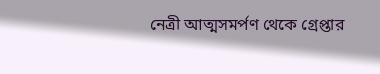নেত্রী আত্মসমর্পণ থেকে গ্রেপ্তার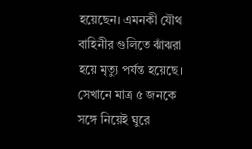হয়েছেন। এমনকী যৌথ বাহিনীর গুলিতে ঝাঁঝরা হয়ে মৃত্যু পর্যন্ত হয়েছে। সেখানে মাত্র ৫ জনকে সঙ্গে নিয়েই ঘুরে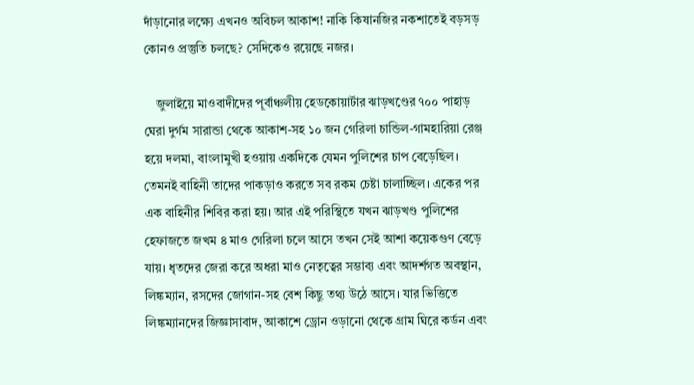দাঁড়ানোর লক্ষ্যে এখনও অবিচল আকাশ! নাকি কিষানজির নকশাতেই বড়সড় কোনও প্রস্তুতি চলছে? সেদিকেও রয়েছে নজর।

    জুলাইয়ে মাওবাদীদের পূর্বাঞ্চলীয় হেডকোয়ার্টার ঝাড়খণ্ডের ৭০০ পাহাড় ঘেরা দুর্গম সারান্ডা থেকে আকাশ-সহ ১০ জন গেরিলা চান্ডিল-গামহারিয়া রেঞ্জ হয়ে দলমা, বাংলামুখী হওয়ায় একদিকে যেমন পুলিশের চাপ বেড়েছিল। তেমনই বাহিনী তাদের পাকড়াও করতে সব রকম চেষ্টা চালাচ্ছিল। একের পর এক বাহিনীর শিবির করা হয়। আর এই পরিস্থিতে যখন ঝাড়খণ্ড পুলিশের হেফাজতে জখম ৪ মাও গেরিলা চলে আসে তখন সেই আশা কয়েকগুণ বেড়ে যায়। ধৃতদের জেরা করে অধরা মাও নেতৃত্বের সম্ভাব্য এবং আদর্শগত অবস্থান, লিঙ্কম্যান, রসদের জোগান-সহ বেশ কিছু তথ্য উঠে আসে। যার ভিত্তিতে লিঙ্কম্যানদের জিজ্ঞাসাবাদ, আকাশে ড্রোন ওড়ানো থেকে গ্রাম ঘিরে কর্ডন এবং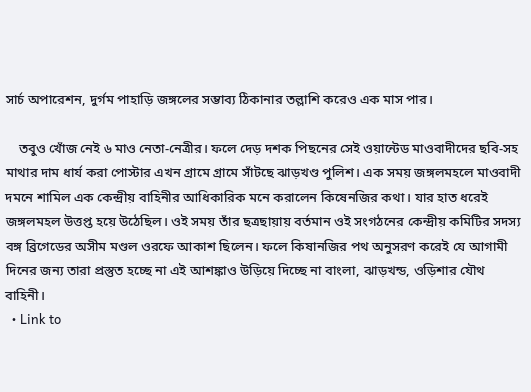সার্চ অপারেশন, দুর্গম পাহাড়ি জঙ্গলের সম্ভাব্য ঠিকানার তল্লাশি করেও এক মাস পার।

    তবুও খোঁজ নেই ৬ মাও নেতা-নেত্রীর। ফলে দেড় দশক পিছনের সেই ওয়ান্টেড মাওবাদীদের ছবি-সহ মাথার দাম ধার্য করা পোস্টার এখন গ্রামে গ্রামে সাঁটছে ঝাড়খণ্ড পুলিশ। এক সময় জঙ্গলমহলে মাওবাদী দমনে শামিল এক কেন্দ্রীয় বাহিনীর আধিকারিক মনে করালেন কিষেনজির কথা। যার হাত ধরেই জঙ্গলমহল উত্তপ্ত হয়ে উঠেছিল। ওই সময় তাঁর ছত্রছায়ায় বর্তমান ওই সংগঠনের কেন্দ্রীয় কমিটির সদস্য বঙ্গ ব্রিগেডের অসীম মণ্ডল ওরফে আকাশ ছিলেন। ফলে কিষানজির পথ অনুসরণ করেই যে আগামী দিনের জন্য তারা প্রস্তুত হচ্ছে না এই আশঙ্কাও উড়িয়ে দিচ্ছে না বাংলা, ঝাড়খন্ড, ওড়িশার যৌথ বাহিনী।
  • Link to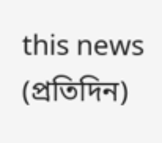this news (প্রতিদিন)